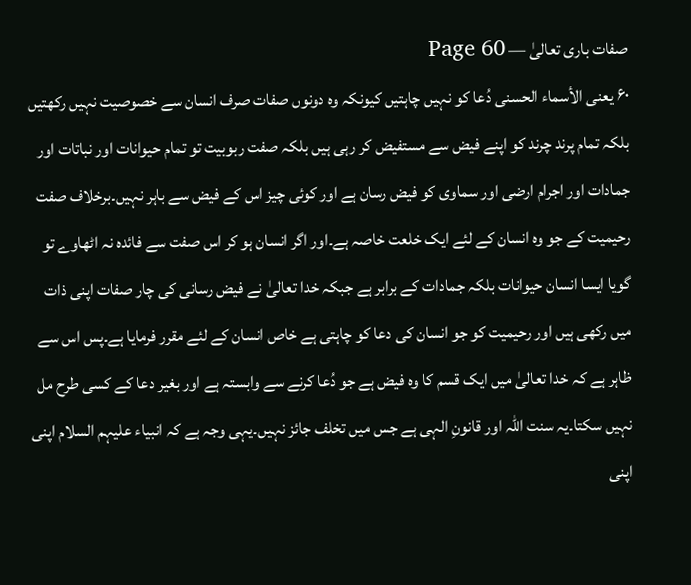صفات باری تعالیٰ — Page 60
۶۰ یعنی الأسماء الحسنى دُعا کو نہیں چاہتیں کیونکہ وہ دونوں صفات صرف انسان سے خصوصیت نہیں رکھتیں بلکہ تمام پرند چرند کو اپنے فیض سے مستفیض کر رہی ہیں بلکہ صفت ربوبیت تو تمام حیوانات اور نباتات اور جمادات اور اجرام ارضی اور سماوی کو فیض رسان ہے اور کوئی چیز اس کے فیض سے باہر نہیں۔برخلاف صفت رحیمیت کے جو وہ انسان کے لئے ایک خلعت خاصہ ہے۔اور اگر انسان ہو کر اس صفت سے فائدہ نہ اٹھاوے تو گویا ایسا انسان حیوانات بلکہ جمادات کے برابر ہے جبکہ خدا تعالیٰ نے فیض رسانی کی چار صفات اپنی ذات میں رکھی ہیں اور رحیمیت کو جو انسان کی دعا کو چاہتی ہے خاص انسان کے لئے مقرر فرمایا ہے۔پس اس سے ظاہر ہے کہ خدا تعالیٰ میں ایک قسم کا وہ فیض ہے جو دُعا کرنے سے وابستہ ہے اور بغیر دعا کے کسی طرح مل نہیں سکتا۔یہ سنت اللہ اور قانونِ الہی ہے جس میں تخلف جائز نہیں۔یہی وجہ ہے کہ انبیاء علیہم السلام اپنی اپنی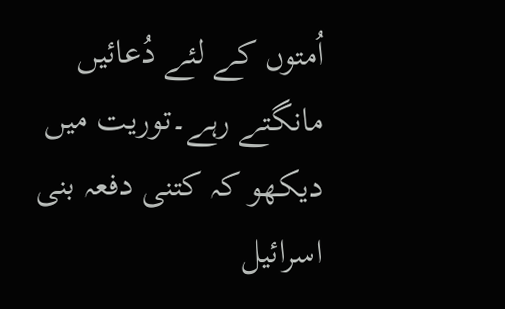اُمتوں کے لئے دُعائیں مانگتے رہے۔توریت میں دیکھو کہ کتنی دفعہ بنی اسرائیل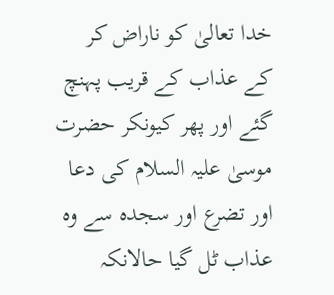خدا تعالیٰ کو ناراض کر کے عذاب کے قریب پہنچ گئے اور پھر کیونکر حضرت موسیٰ علیہ السلام کی دعا اور تضرع اور سجدہ سے وہ عذاب ٹل گیا حالانکہ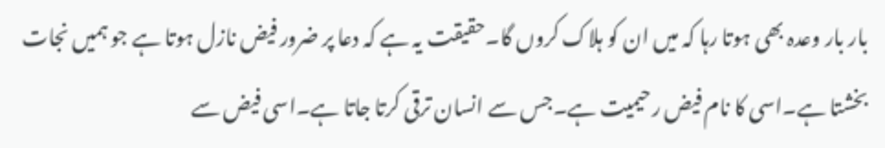بار بار وعدہ بھی ہوتا رہا کہ میں ان کو ہلاک کروں گا۔حقیقت یہ ہے کہ دعا پر ضرور فیض نازل ہوتا ہے جو ہمیں نجات بخشتا ہے۔اسی کا نام فیض رحیمیت ہے۔جس سے انسان ترقی کرتا جاتا ہے۔اسی فیض سے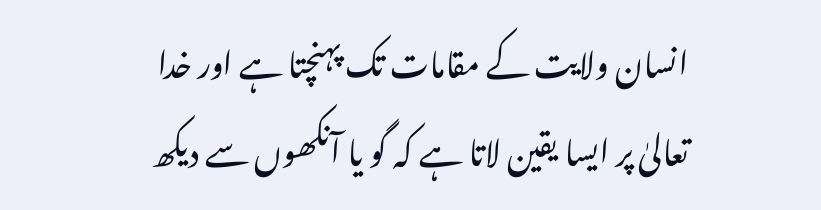انسان ولایت کے مقامات تک پہنچتا ہے اور خدا تعالیٰ پر ایسا یقین لاتا ہے کہ گو یا آنکھوں سے دیکھ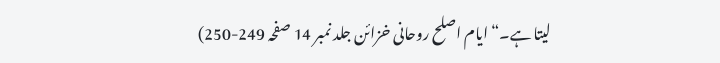لیتا ہے۔“ ایام اصلح روحانی خزائن جلد نمبر 14 صفحہ 249-250)